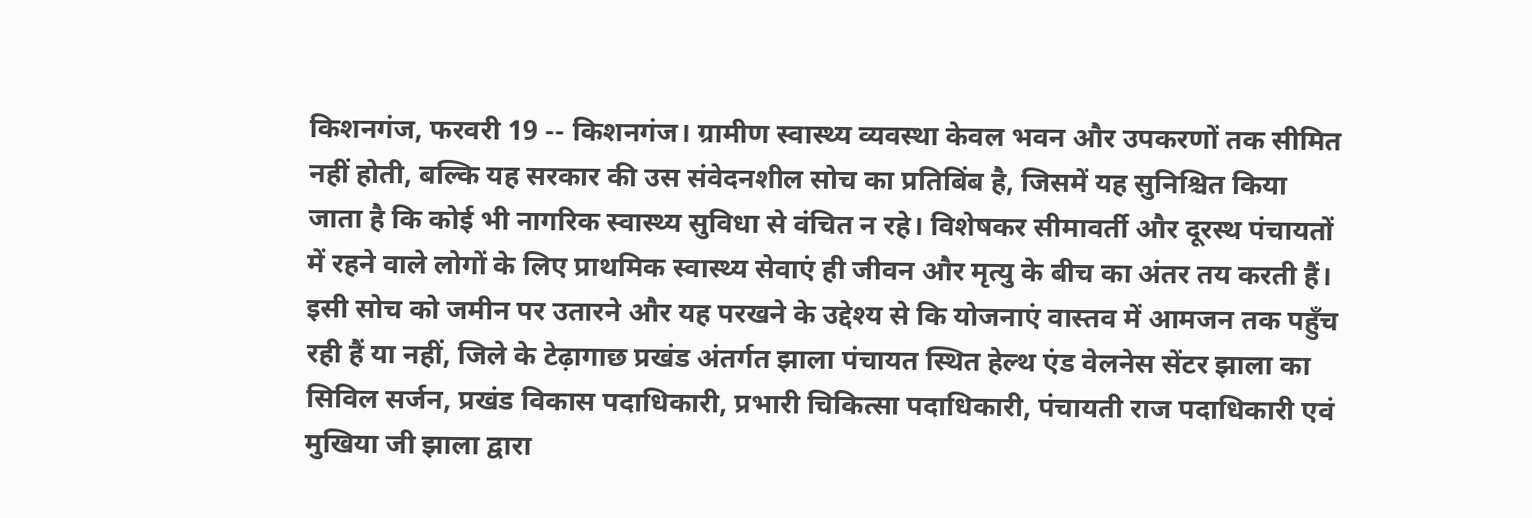किशनगंज, फरवरी 19 -- किशनगंज। ग्रामीण स्वास्थ्य व्यवस्था केवल भवन और उपकरणों तक सीमित नहीं होती, बल्कि यह सरकार की उस संवेदनशील सोच का प्रतिबिंब है, जिसमें यह सुनिश्चित किया जाता है कि कोई भी नागरिक स्वास्थ्य सुविधा से वंचित न रहे। विशेषकर सीमावर्ती और दूरस्थ पंचायतों में रहने वाले लोगों के लिए प्राथमिक स्वास्थ्य सेवाएं ही जीवन और मृत्यु के बीच का अंतर तय करती हैं। इसी सोच को जमीन पर उतारने और यह परखने के उद्देश्य से कि योजनाएं वास्तव में आमजन तक पहुँच रही हैं या नहीं, जिले के टेढ़ागाछ प्रखंड अंतर्गत झाला पंचायत स्थित हेल्थ एंड वेलनेस सेंटर झाला का सिविल सर्जन, प्रखंड विकास पदाधिकारी, प्रभारी चिकित्सा पदाधिकारी, पंचायती राज पदाधिकारी एवं मुखिया जी झाला द्वारा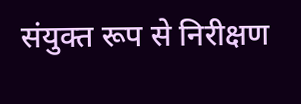संयुक्त रूप से निरीक्षण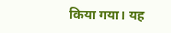किया गया। यह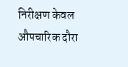निरीक्षण केवल औपचारिक दौरा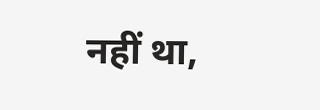नहीं था,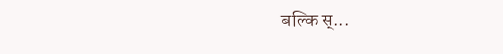बल्कि स्...